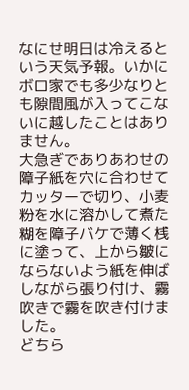なにせ明日は冷えるという天気予報。いかにボロ家でも多少なりとも隙間風が入ってこないに越したことはありません。
大急ぎでありあわせの障子紙を穴に合わせてカッターで切り、小麦粉を水に溶かして煮た糊を障子バケで薄く桟に塗って、上から皺にならないよう紙を伸ばしながら張り付け、霧吹きで霧を吹き付けました。
どちら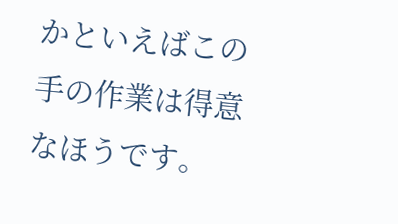かといえばこの手の作業は得意なほうです。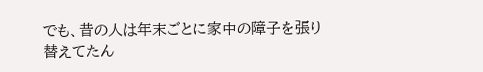でも、昔の人は年末ごとに家中の障子を張り替えてたん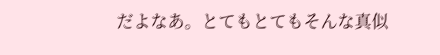だよなあ。とてもとてもそんな真似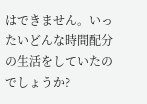はできません。いったいどんな時間配分の生活をしていたのでしょうか?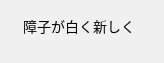障子が白く新しく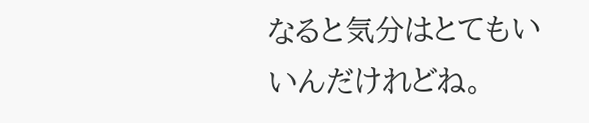なると気分はとてもいいんだけれどね。